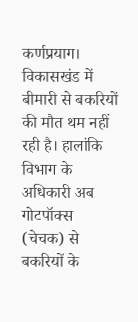कर्णप्रयाग। विकासखंड में बीमारी से बकरियों की मौत थम नहीं रही है। हालांकि विभाग के अधिकारी अब गोटपॉक्स (चेचक) से बकरियों के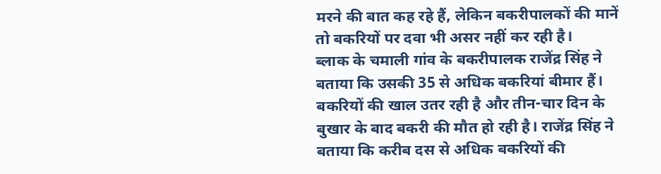मरने की बात कह रहे हैं, लेकिन बकरीपालकों की मानें तो बकरियों पर दवा भी असर नहीं कर रही है।
ब्लाक के चमाली गांव के बकरीपालक राजेंद्र सिंह ने बताया कि उसकी 35 से अधिक बकरियां बीमार हैं। बकरियों की खाल उतर रही है और तीन-चार दिन के बुखार के बाद बकरी की मौत हो रही है। राजेंद्र सिंह ने बताया कि करीब दस से अधिक बकरियों की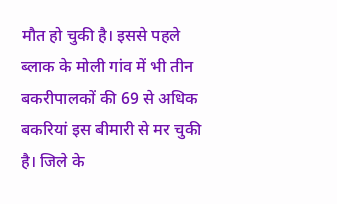मौत हो चुकी है। इससे पहले ब्लाक के मोली गांव में भी तीन बकरीपालकों की 69 से अधिक बकरियां इस बीमारी से मर चुकी है। जिले के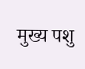मुख्य पशु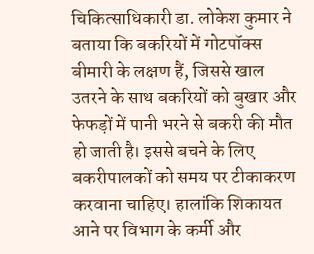चिकित्साधिकारी डा. लोकेश कुमार ने बताया कि बकरियों में गोटपॉक्स बीमारी के लक्षण हैं, जिससे खाल उतरने के साथ बकरियों को बुखार और फेफड़ों में पानी भरने से बकरी की मौत हो जाती है। इससे बचने के लिए बकरीपालकों को समय पर टीकाकरण करवाना चाहिए। हालांकि शिकायत आने पर विभाग के कर्मी और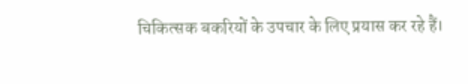चिकित्सक बकरियों के उपचार के लिए प्रयास कर रहे हैं।